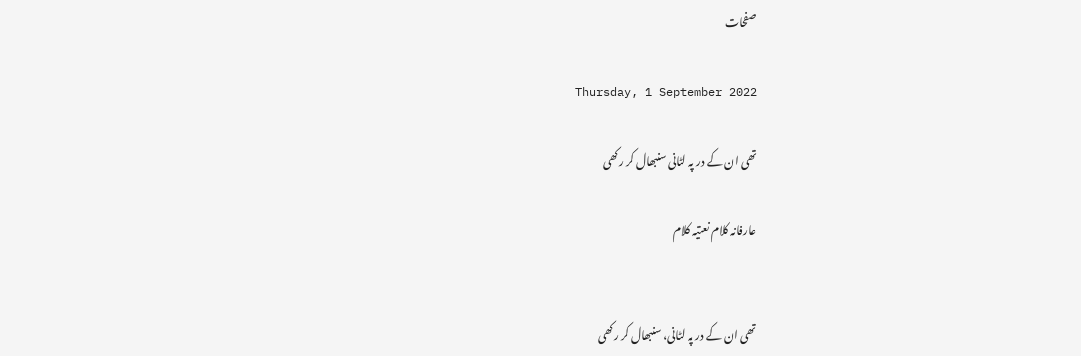صفحات

Thursday, 1 September 2022

تھی ان کے در پہ لٹانی سنبھال کر رکھی

عارفانہ کلام نعتیہ کلام


تھی ان کے در پہ لٹانی، سنبھال کر رکھی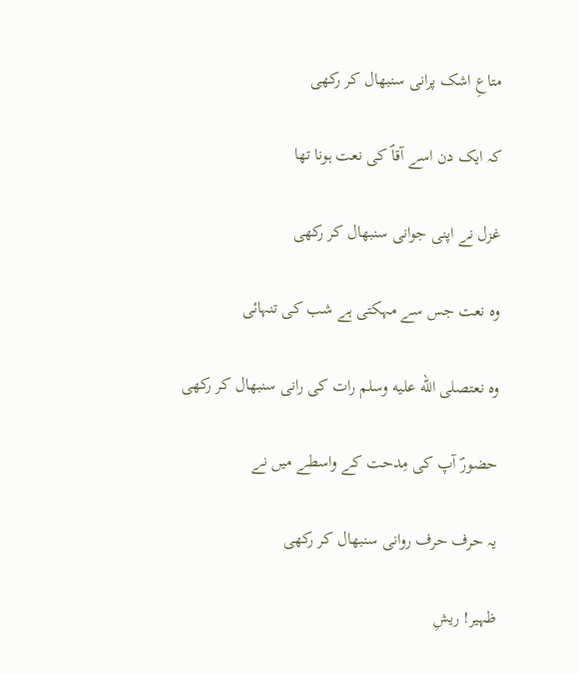متاعِ اشک پرانی سنبھال کر رکھی

کہ ایک دن اسے آقاؐ کی نعت ہونا تھا

غزل نے اپنی جوانی سنبھال کر رکھی

وہ نعت جس سے مہکتی ہے شب کی تنہائی

وہ نعتصلى الله عليه وسلم رات کی رانی سنبھال کر رکھی

حضورؐ آپ کی مِدحت کے واسطے میں نے

یہ حرف حرف روانی سنبھال کر رکھی

ظہیر! ریشِ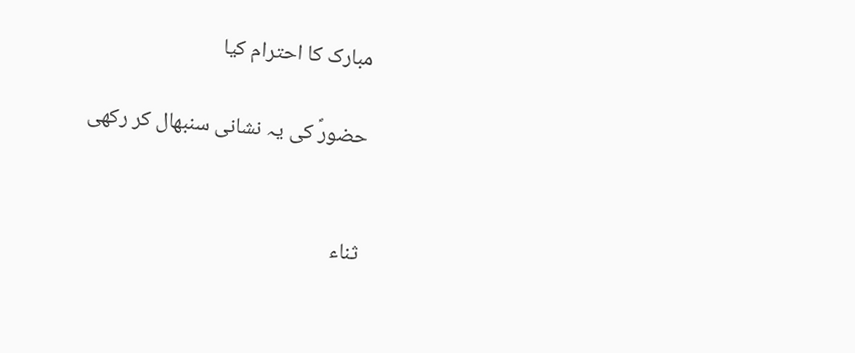مبارک کا احترام کیا

حضورؐ کی یہ نشانی سنبھال کر رکھی


ثناء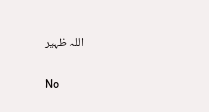اللہ ظہیر

No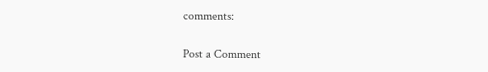comments:

Post a Comment